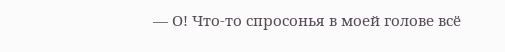— О! Что-то спросонья в моей голове всё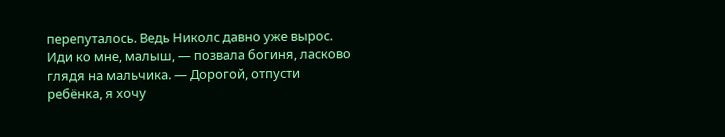перепуталось. Ведь Николс давно уже вырос. Иди ко мне, малыш, — позвала богиня, ласково глядя на мальчика. — Дорогой, отпусти ребёнка, я хочу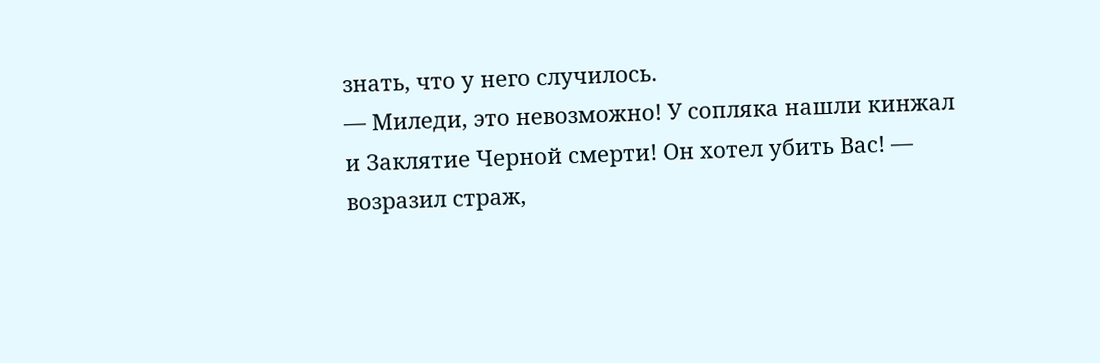знать, что у него случилось.
— Миледи, это невозможно! У сопляка нашли кинжал и Заклятие Черной смерти! Он хотел убить Вас! — возразил страж,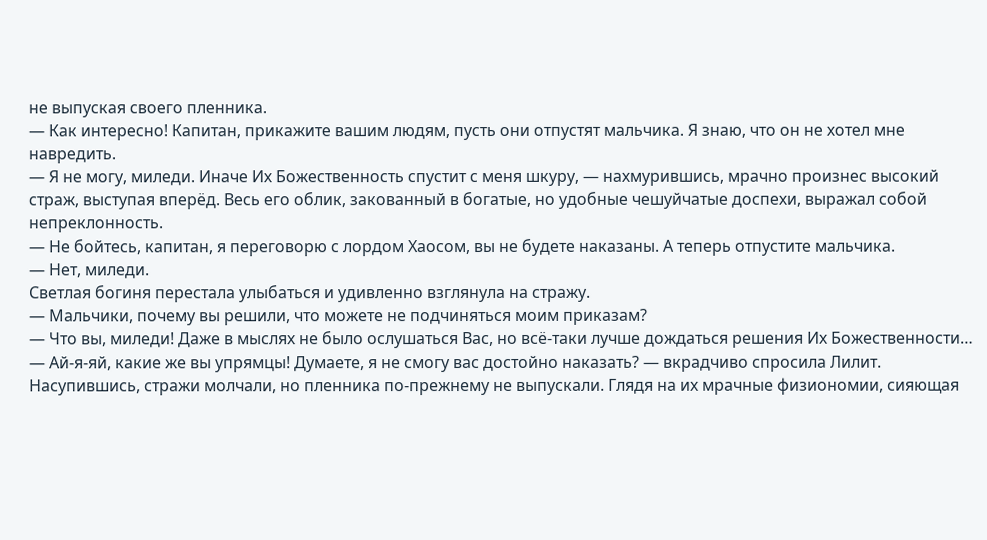не выпуская своего пленника.
— Как интересно! Капитан, прикажите вашим людям, пусть они отпустят мальчика. Я знаю, что он не хотел мне навредить.
— Я не могу, миледи. Иначе Их Божественность спустит с меня шкуру, — нахмурившись, мрачно произнес высокий страж, выступая вперёд. Весь его облик, закованный в богатые, но удобные чешуйчатые доспехи, выражал собой непреклонность.
— Не бойтесь, капитан, я переговорю с лордом Хаосом, вы не будете наказаны. А теперь отпустите мальчика.
— Нет, миледи.
Светлая богиня перестала улыбаться и удивленно взглянула на стражу.
— Мальчики, почему вы решили, что можете не подчиняться моим приказам?
— Что вы, миледи! Даже в мыслях не было ослушаться Вас, но всё-таки лучше дождаться решения Их Божественности…
— Ай-я-яй, какие же вы упрямцы! Думаете, я не смогу вас достойно наказать? — вкрадчиво спросила Лилит.
Насупившись, стражи молчали, но пленника по-прежнему не выпускали. Глядя на их мрачные физиономии, сияющая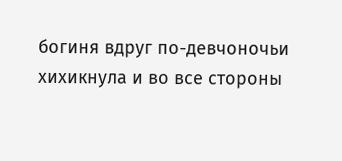богиня вдруг по-девчоночьи хихикнула и во все стороны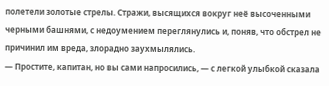полетели золотые стрелы. Стражи, высящихся вокруг неё высоченными черными башнями, с недоумением переглянулись и, поняв, что обстрел не причинил им вреда, злорадно заухмылялись.
— Простите, капитан, но вы сами напросились, — с легкой улыбкой сказала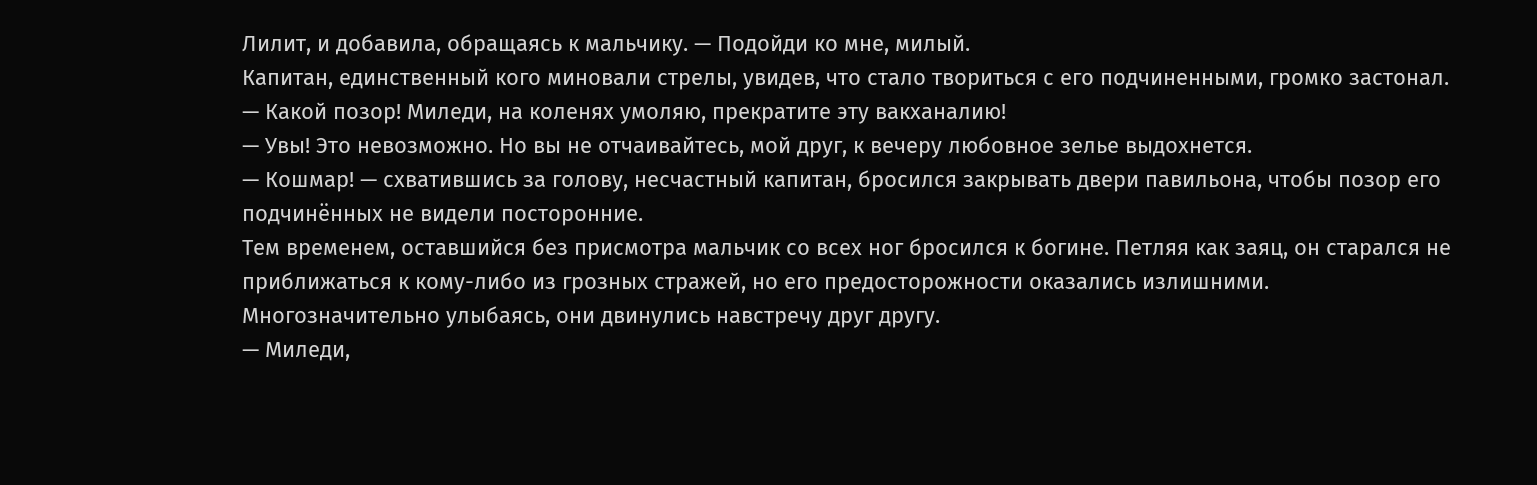Лилит, и добавила, обращаясь к мальчику. — Подойди ко мне, милый.
Капитан, единственный кого миновали стрелы, увидев, что стало твориться с его подчиненными, громко застонал.
— Какой позор! Миледи, на коленях умоляю, прекратите эту вакханалию!
— Увы! Это невозможно. Но вы не отчаивайтесь, мой друг, к вечеру любовное зелье выдохнется.
— Кошмар! — схватившись за голову, несчастный капитан, бросился закрывать двери павильона, чтобы позор его подчинённых не видели посторонние.
Тем временем, оставшийся без присмотра мальчик со всех ног бросился к богине. Петляя как заяц, он старался не приближаться к кому-либо из грозных стражей, но его предосторожности оказались излишними. Многозначительно улыбаясь, они двинулись навстречу друг другу.
— Миледи,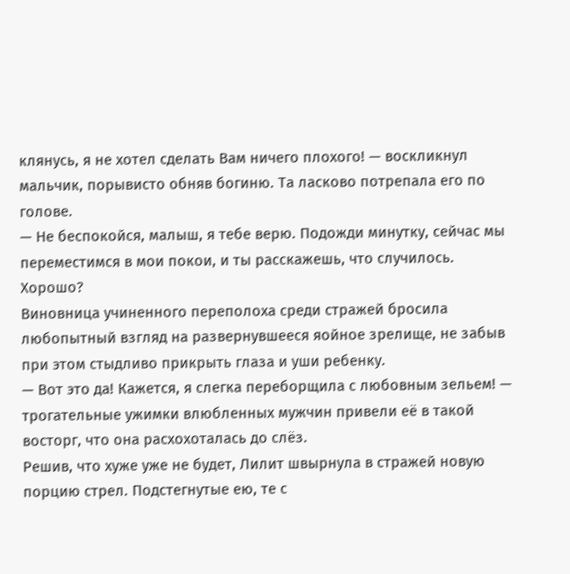клянусь, я не хотел сделать Вам ничего плохого! — воскликнул мальчик, порывисто обняв богиню. Та ласково потрепала его по голове.
— Не беспокойся, малыш, я тебе верю. Подожди минутку, сейчас мы переместимся в мои покои, и ты расскажешь, что случилось. Хорошо?
Виновница учиненного переполоха среди стражей бросила любопытный взгляд на развернувшееся яойное зрелище, не забыв при этом стыдливо прикрыть глаза и уши ребенку.
— Вот это да! Кажется, я слегка переборщила с любовным зельем! — трогательные ужимки влюбленных мужчин привели её в такой восторг, что она расхохоталась до слёз.
Решив, что хуже уже не будет, Лилит швырнула в стражей новую порцию стрел. Подстегнутые ею, те с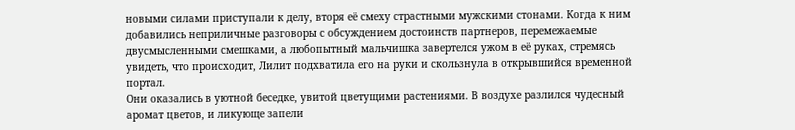новыми силами приступали к делу, вторя её смеху страстными мужскими стонами. Когда к ним добавились неприличные разговоры с обсуждением достоинств партнеров, перемежаемые двусмысленными смешками, а любопытный мальчишка завертелся ужом в её руках, стремясь увидеть, что происходит, Лилит подхватила его на руки и скользнула в открывшийся временной портал.
Они оказались в уютной беседке, увитой цветущими растениями. В воздухе разлился чудесный аромат цветов, и ликующе запели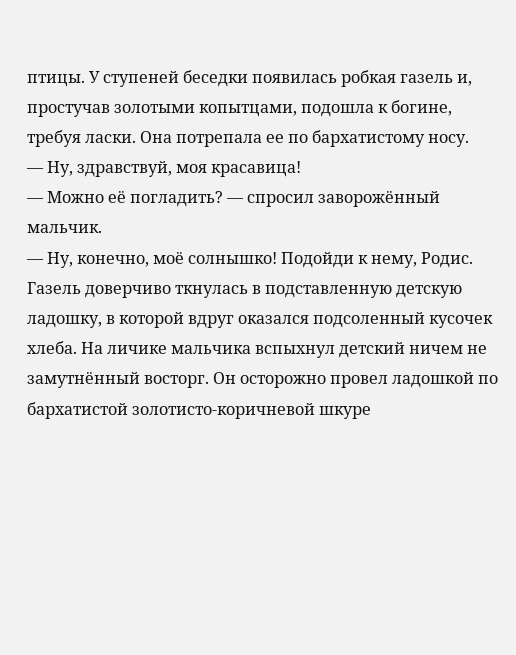птицы. У ступеней беседки появилась робкая газель и, простучав золотыми копытцами, подошла к богине, требуя ласки. Она потрепала ее по бархатистому носу.
— Ну, здравствуй, моя красавица!
— Можно её погладить? — спросил заворожённый мальчик.
— Ну, конечно, моё солнышко! Подойди к нему, Родис.
Газель доверчиво ткнулась в подставленную детскую ладошку, в которой вдруг оказался подсоленный кусочек хлеба. На личике мальчика вспыхнул детский ничем не замутнённый восторг. Он осторожно провел ладошкой по бархатистой золотисто-коричневой шкуре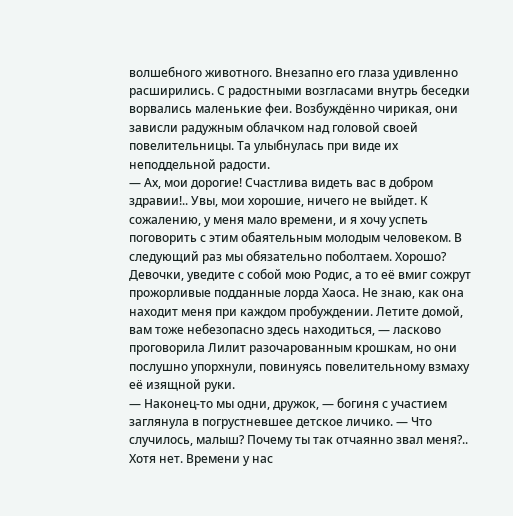волшебного животного. Внезапно его глаза удивленно расширились. С радостными возгласами внутрь беседки ворвались маленькие феи. Возбуждённо чирикая, они зависли радужным облачком над головой своей повелительницы. Та улыбнулась при виде их неподдельной радости.
— Ах, мои дорогие! Счастлива видеть вас в добром здравии!.. Увы, мои хорошие, ничего не выйдет. К сожалению, у меня мало времени, и я хочу успеть поговорить с этим обаятельным молодым человеком. В следующий раз мы обязательно поболтаем. Хорошо? Девочки, уведите с собой мою Родис, а то её вмиг сожрут прожорливые подданные лорда Хаоса. Не знаю, как она находит меня при каждом пробуждении. Летите домой, вам тоже небезопасно здесь находиться, — ласково проговорила Лилит разочарованным крошкам, но они послушно упорхнули, повинуясь повелительному взмаху её изящной руки.
— Наконец-то мы одни, дружок, — богиня с участием заглянула в погрустневшее детское личико. — Что случилось, малыш? Почему ты так отчаянно звал меня?.. Хотя нет. Времени у нас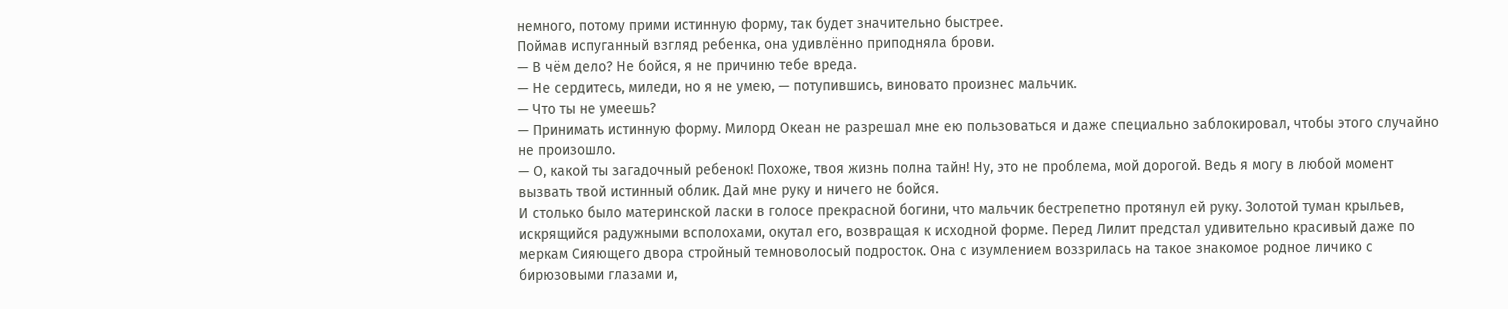немного, потому прими истинную форму, так будет значительно быстрее.
Поймав испуганный взгляд ребенка, она удивлённо приподняла брови.
— В чём дело? Не бойся, я не причиню тебе вреда.
— Не сердитесь, миледи, но я не умею, — потупившись, виновато произнес мальчик.
— Что ты не умеешь?
— Принимать истинную форму. Милорд Океан не разрешал мне ею пользоваться и даже специально заблокировал, чтобы этого случайно не произошло.
— О, какой ты загадочный ребенок! Похоже, твоя жизнь полна тайн! Ну, это не проблема, мой дорогой. Ведь я могу в любой момент вызвать твой истинный облик. Дай мне руку и ничего не бойся.
И столько было материнской ласки в голосе прекрасной богини, что мальчик бестрепетно протянул ей руку. Золотой туман крыльев, искрящийся радужными всполохами, окутал его, возвращая к исходной форме. Перед Лилит предстал удивительно красивый даже по меркам Сияющего двора стройный темноволосый подросток. Она с изумлением воззрилась на такое знакомое родное личико с бирюзовыми глазами и,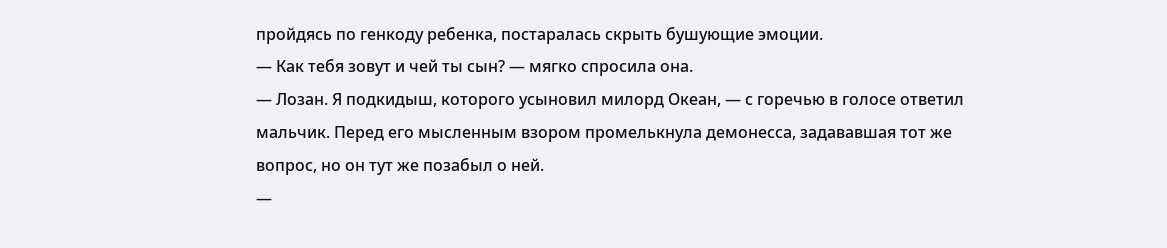пройдясь по генкоду ребенка, постаралась скрыть бушующие эмоции.
— Как тебя зовут и чей ты сын? — мягко спросила она.
— Лозан. Я подкидыш, которого усыновил милорд Океан, — с горечью в голосе ответил мальчик. Перед его мысленным взором промелькнула демонесса, задававшая тот же вопрос, но он тут же позабыл о ней.
—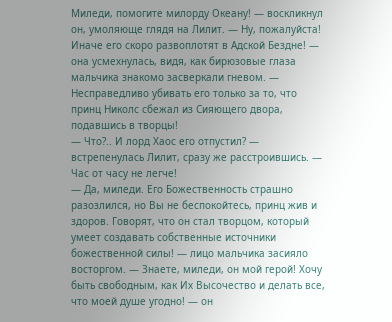Миледи, помогите милорду Океану! — воскликнул он, умоляюще глядя на Лилит. — Ну, пожалуйста! Иначе его скоро развоплотят в Адской Бездне! — она усмехнулась, видя, как бирюзовые глаза мальчика знакомо засверкали гневом. — Несправедливо убивать его только за то, что принц Николс сбежал из Сияющего двора, подавшись в творцы!
— Что?.. И лорд Хаос его отпустил? — встрепенулась Лилит, сразу же расстроившись. — Час от часу не легче!
— Да, миледи. Его Божественность страшно разозлился, но Вы не беспокойтесь, принц жив и здоров. Говорят, что он стал творцом, который умеет создавать собственные источники божественной силы! — лицо мальчика засияло восторгом. — Знаете, миледи, он мой герой! Хочу быть свободным, как Их Высочество и делать все, что моей душе угодно! — он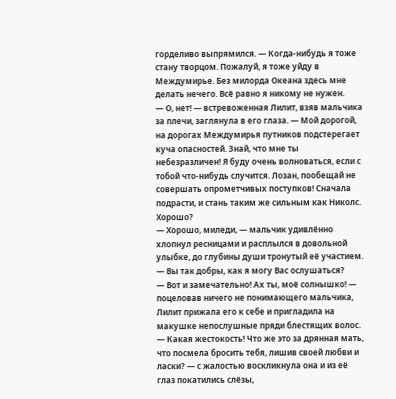горделиво выпрямился. — Когда-нибудь я тоже стану творцом. Пожалуй, я тоже уйду в Междумирье. Без милорда Океана здесь мне делать нечего. Всё равно я никому не нужен.
— О, нет! — встревоженная Лилит, взяв мальчика за плечи, заглянула в его глаза. — Мой дорогой, на дорогах Междумирья путников подстерегает куча опасностей. Знай, что мне ты небезразличен! Я буду очень волноваться, если с тобой что-нибудь случится. Лозан, пообещай не совершать опрометчивых поступков! Сначала подрасти, и стань таким же сильным как Николс. Хорошо?
— Хорошо, миледи, — мальчик удивлённо хлопнул ресницами и расплылся в довольной улыбке, до глубины души тронутый её участием. — Вы так добры, как я могу Вас ослушаться?
— Вот и замечательно! Ах ты, моё солнышко! — поцеловав ничего не понимающего мальчика, Лилит прижала его к себе и пригладила на макушке непослушные пряди блестящих волос. — Какая жестокость! Что же это за дрянная мать, что посмела бросить тебя, лишив своей любви и ласки? — с жалостью воскликнула она и из её глаз покатились слёзы,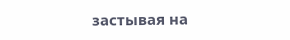застывая на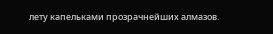лету капельками прозрачнейших алмазов.